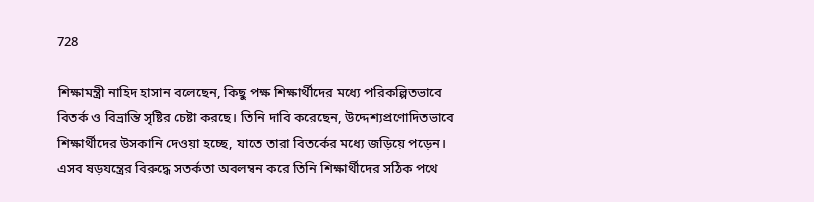728

শিক্ষামন্ত্রী নাহিদ হাসান বলেছেন, কিছু পক্ষ শিক্ষার্থীদের মধ্যে পরিকল্পিতভাবে বিতর্ক ও বিভ্রান্তি সৃষ্টির চেষ্টা করছে। তিনি দাবি করেছেন, উদ্দেশ্যপ্রণোদিতভাবে শিক্ষার্থীদের উসকানি দেওয়া হচ্ছে, যাতে তারা বিতর্কের মধ্যে জড়িয়ে পড়েন। এসব ষড়যন্ত্রের বিরুদ্ধে সতর্কতা অবলম্বন করে তিনি শিক্ষার্থীদের সঠিক পথে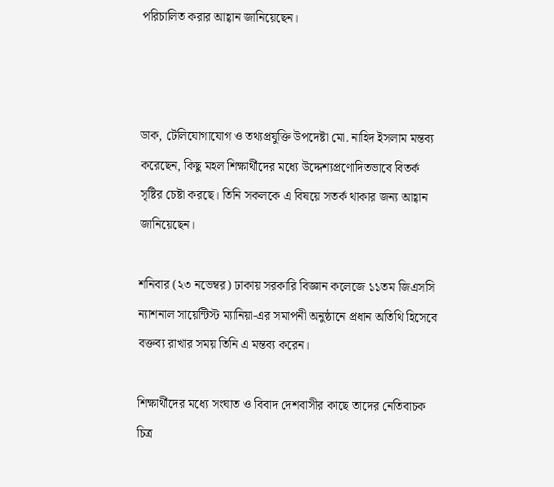পরিচালিত করার আহ্বান জানিয়েছেন।



ডাক, টেলিযোগাযোগ ও তথ্যপ্রযুক্তি উপদেষ্টা মো. নাহিদ ইসলাম মন্তব্য করেছেন, কিছু মহল শিক্ষার্থীদের মধ্যে উদ্দেশ্যপ্রণোদিতভাবে বিতর্ক সৃষ্টির চেষ্টা করছে। তিনি সকলকে এ বিষয়ে সতর্ক থাকার জন্য আহ্বান জানিয়েছেন।

শনিবার (২৩ নভেম্বর) ঢাকায় সরকারি বিজ্ঞান কলেজে ১১তম জিএসসি ন্যাশনাল সায়েন্টিস্ট ম্যানিয়া-এর সমাপনী অনুষ্ঠানে প্রধান অতিথি হিসেবে বক্তব্য রাখার সময় তিনি এ মন্তব্য করেন।

শিক্ষার্থীদের মধ্যে সংঘাত ও বিবাদ দেশবাসীর কাছে তাদের নেতিবাচক চিত্র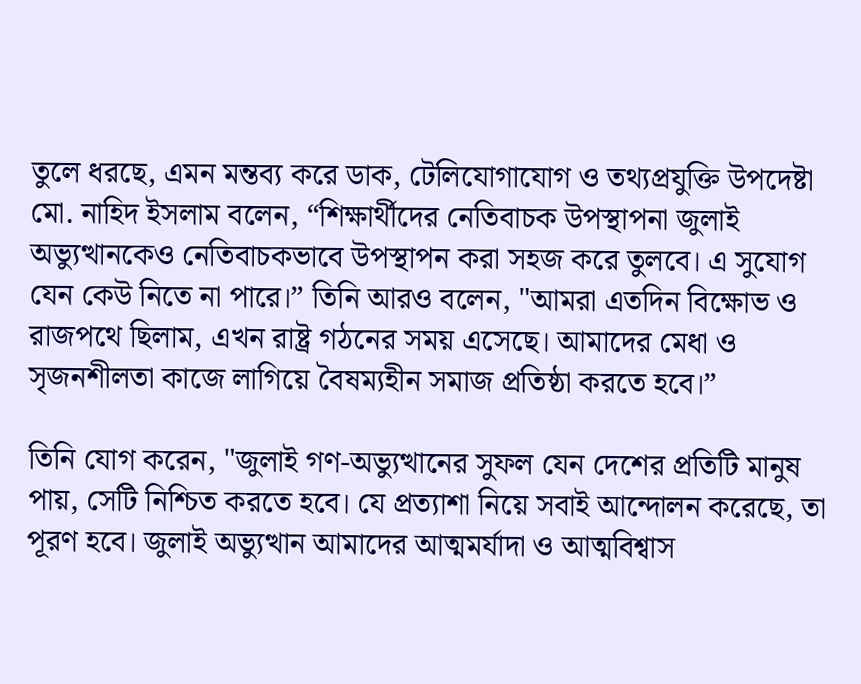তুলে ধরছে, এমন মন্তব্য করে ডাক, টেলিযোগাযোগ ও তথ্যপ্রযুক্তি উপদেষ্টা মো. নাহিদ ইসলাম বলেন, “শিক্ষার্থীদের নেতিবাচক উপস্থাপনা জুলাই অভ্যুত্থানকেও নেতিবাচকভাবে উপস্থাপন করা সহজ করে তুলবে। এ সুযোগ যেন কেউ নিতে না পারে।” তিনি আরও বলেন, "আমরা এতদিন বিক্ষোভ ও রাজপথে ছিলাম, এখন রাষ্ট্র গঠনের সময় এসেছে। আমাদের মেধা ও সৃজনশীলতা কাজে লাগিয়ে বৈষম্যহীন সমাজ প্রতিষ্ঠা করতে হবে।”

তিনি যোগ করেন, "জুলাই গণ-অভ্যুত্থানের সুফল যেন দেশের প্রতিটি মানুষ পায়, সেটি নিশ্চিত করতে হবে। যে প্রত্যাশা নিয়ে সবাই আন্দোলন করেছে, তা পূরণ হবে। জুলাই অভ্যুত্থান আমাদের আত্মমর্যাদা ও আত্মবিশ্বাস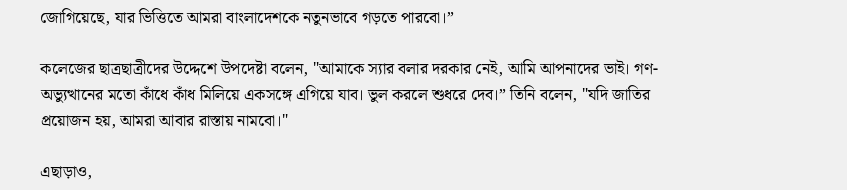জোগিয়েছে, যার ভিত্তিতে আমরা বাংলাদেশকে নতুনভাবে গড়তে পারবো।”

কলেজের ছাত্রছাত্রীদের উদ্দেশে উপদেষ্টা বলেন, "আমাকে স্যার বলার দরকার নেই, আমি আপনাদের ভাই। গণ-অভ্যুত্থানের মতো কাঁধে কাঁধ মিলিয়ে একসঙ্গে এগিয়ে যাব। ভুল করলে শুধরে দেব।” তিনি বলেন, "যদি জাতির প্রয়োজন হয়, আমরা আবার রাস্তায় নামবো।"

এছাড়াও,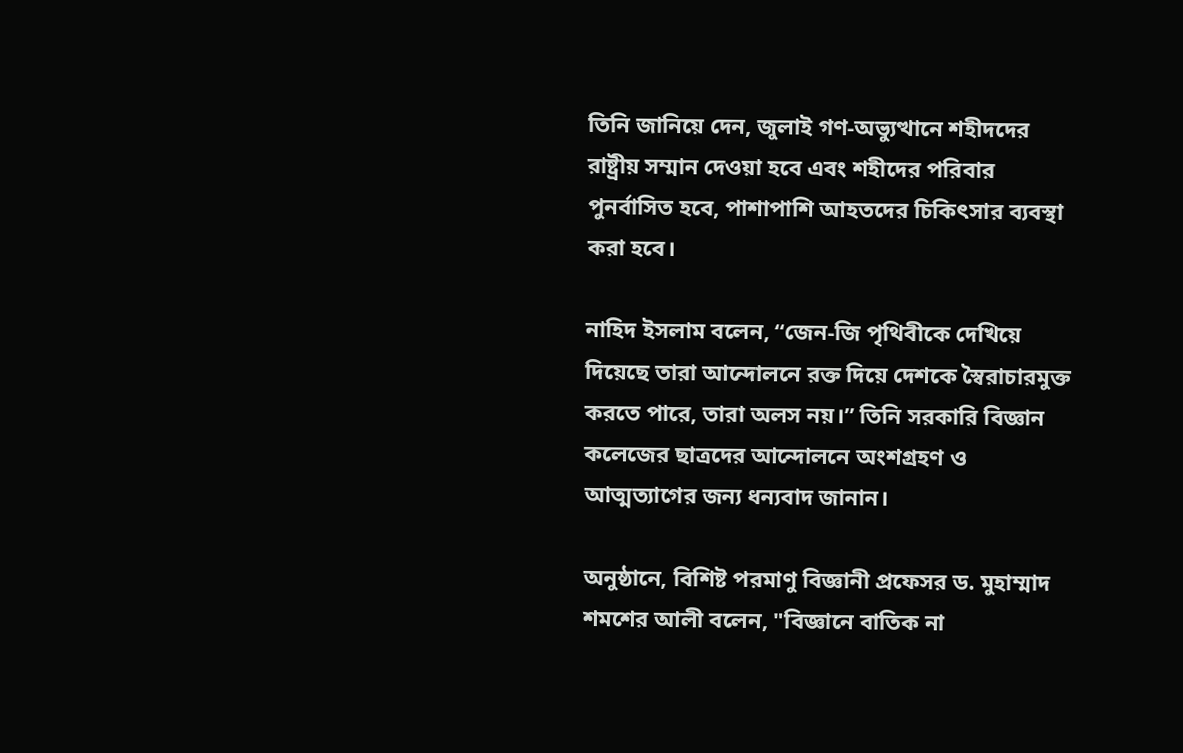তিনি জানিয়ে দেন, জুলাই গণ-অভ্যুত্থানে শহীদদের রাষ্ট্রীয় সম্মান দেওয়া হবে এবং শহীদের পরিবার পুনর্বাসিত হবে, পাশাপাশি আহতদের চিকিৎসার ব্যবস্থা করা হবে।

নাহিদ ইসলাম বলেন, “জেন-জি পৃথিবীকে দেখিয়ে দিয়েছে তারা আন্দোলনে রক্ত দিয়ে দেশকে স্বৈরাচারমুক্ত করতে পারে, তারা অলস নয়।” তিনি সরকারি বিজ্ঞান কলেজের ছাত্রদের আন্দোলনে অংশগ্রহণ ও আত্মত্যাগের জন্য ধন্যবাদ জানান।

অনুষ্ঠানে, বিশিষ্ট পরমাণু বিজ্ঞানী প্রফেসর ড. মুহাম্মাদ শমশের আলী বলেন, "বিজ্ঞানে বাতিক না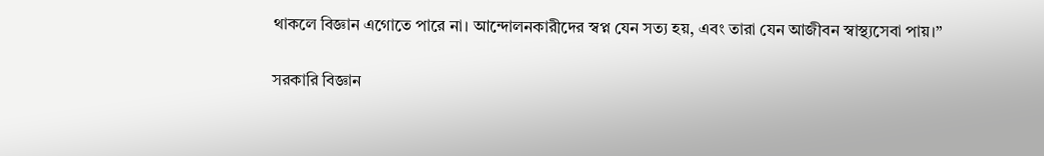থাকলে বিজ্ঞান এগোতে পারে না। আন্দোলনকারীদের স্বপ্ন যেন সত্য হয়, এবং তারা যেন আজীবন স্বাস্থ্যসেবা পায়।”

সরকারি বিজ্ঞান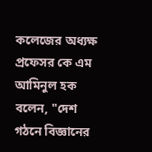কলেজের অধ্যক্ষ প্রফেসর কে এম আমিনুল হক বলেন, "দেশ গঠনে বিজ্ঞানের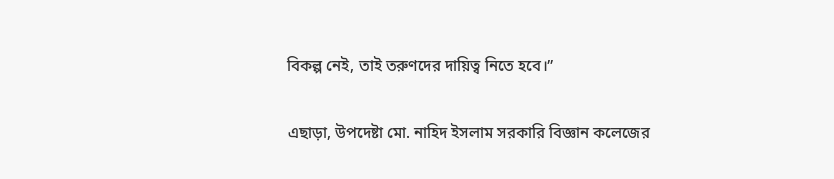বিকল্প নেই, তাই তরুণদের দায়িত্ব নিতে হবে।”

এছাড়া, উপদেষ্টা মো. নাহিদ ইসলাম সরকারি বিজ্ঞান কলেজের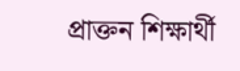প্রাক্তন শিক্ষার্থী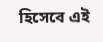হিসেবে এই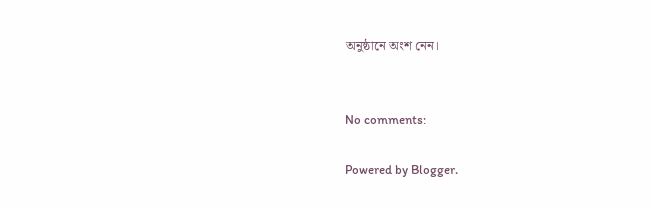অনুষ্ঠানে অংশ নেন।


No comments:

Powered by Blogger.